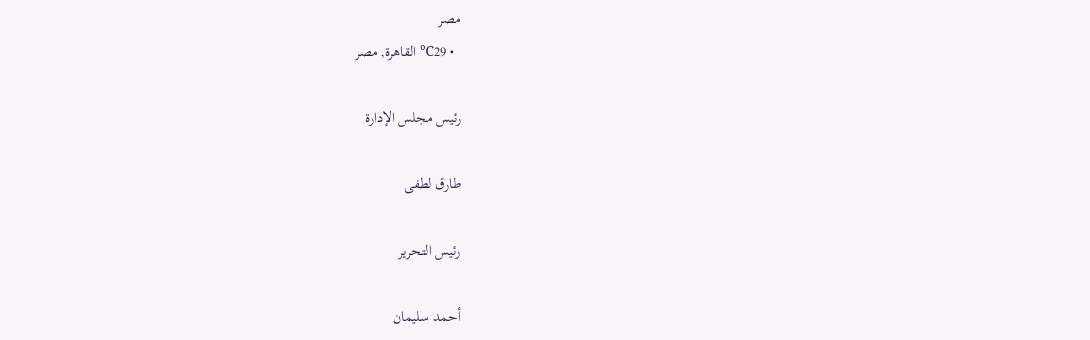مصر
  • 29℃ القاهرة, مصر

رئيس مجلس الإدارة

طارق لطفى

رئيس التحرير

أحمد سليمان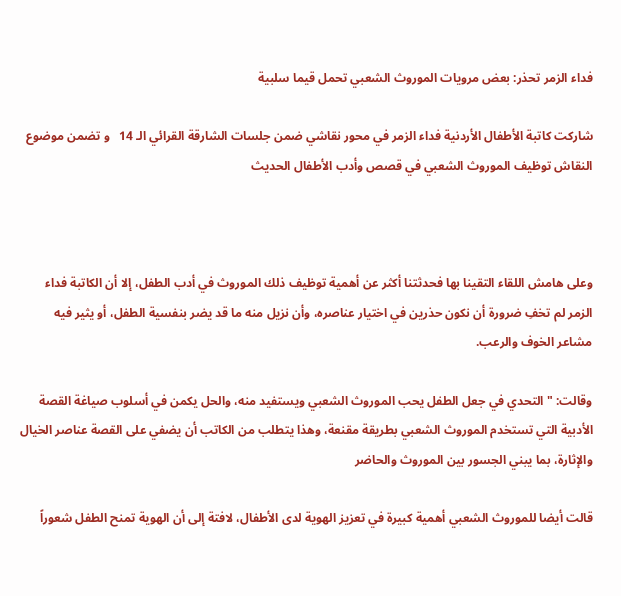فداء الزمر تحذر: بعض مرويات الموروث الشعبي تحمل قيما سلبية

شاركت كاتبة الأطفال الأردنية فداء الزمر في محور نقاشي ضمن جلسات الشارقة القرائي الـ 14   و تضمن موضوع النقاش توظيف الموروث الشعبي في قصص وأدب الأطفال الحديث



وعلى هامش اللقاء التقينا بها فحدثتنا أكثر عن أهمية توظيف ذلك الموروث في أدب الطفل، إلا أن الكاتبة فداء الزمر لم تخفِ ضرورة أن نكون حذرين في اختيار عناصره، وأن نزيل منه ما قد يضر بنفسية الطفل، أو يثير فيه مشاعر الخوف والرعب.

وقالت: "التحدي في جعل الطفل يحب الموروث الشعبي ويستفيد منه، والحل يكمن في أسلوب صياغة القصة الأدبية التي تستخدم الموروث الشعبي بطريقة مقنعة، وهذا يتطلب من الكاتب أن يضفي على القصة عناصر الخيال والإثارة، بما يبني الجسور بين الموروث والحاضر

قالت أيضا للموروث الشعبي أهمية كبيرة في تعزيز الهوية لدى الأطفال، لافتة إلى أن الهوية تمنح الطفل شعوراً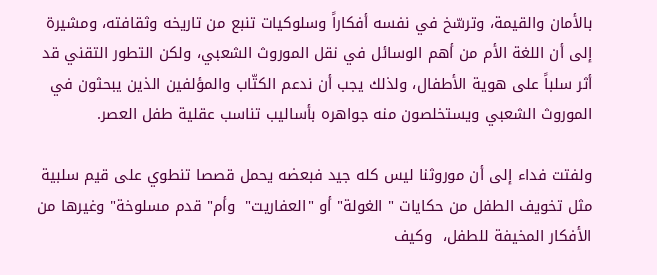بالأمان والقيمة، وترسّخ في نفسه أفكاراً وسلوكيات تنبع من تاريخه وثقافته، ومشيرة إلى أن اللغة الأم من أهم الوسائل في نقل الموروث الشعبي، ولكن التطور التقني قد أثر سلباً على هوية الأطفال، ولذلك يجب أن ندعم الكتّاب والمؤلفين الذين يبحثون في الموروث الشعبي ويستخلصون منه جواهره بأساليب تناسب عقلية طفل العصر.

ولفتت فداء إلى أن موروثنا ليس كله جيد فبعضه يحمل قصصا تنطوي على قيم سلبية مثل تخويف الطفل من حكايات " الغولة" أو "العفاريت"  وأم" قدم مسلوخة" وغيرها من الأفكار المخيفة للطفل،  وكيف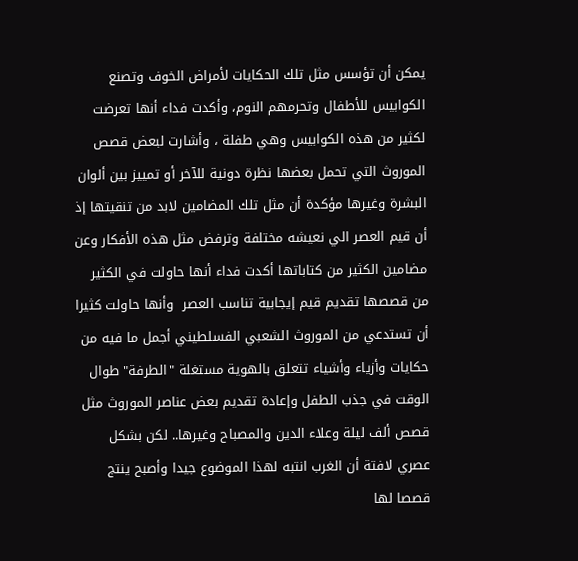يمكن أن تؤسس مثل تلك الحكايات لأمراض الخوف وتصنع الكوابيس للأطفال وتحرمهم النوم، وأكدت فداء أنها تعرضت لكثير من هذه الكوابيس وهي طفلة ، وأشارت لبعض قصص الموروث التي تحمل بعضها نظرة دونية للآخر أو تمييز بين ألوان البشرة وغيرها مؤكدة أن مثل تلك المضامين لابد من تنقيتها إذ أن قيم العصر الي نعيشه مختلفة وترفض مثل هذه الأفكار وعن مضامين الكثير من كتاباتها أكدت فداء أنها حاولت في الكثير من قصصها تقديم قيم إيجابية تناسب العصر  وأنها حاولت كثيرا أن تستدعي من الموروث الشعبي الفسلطيني أجمل ما فيه من حكايات وأزياء وأشياء تتعلق بالهوية مستغلة "الطرفة" طوال الوقت في جذب الطفل وإعادة تقديم بعض عناصر الموروث مثل قصص ألف ليلة وعلاء الدين والمصباح وغيرها.. لكن بشكل عصري لافتة أن الغرب انتبه لهذا الموضوع جيدا وأصبح ينتج قصصا لها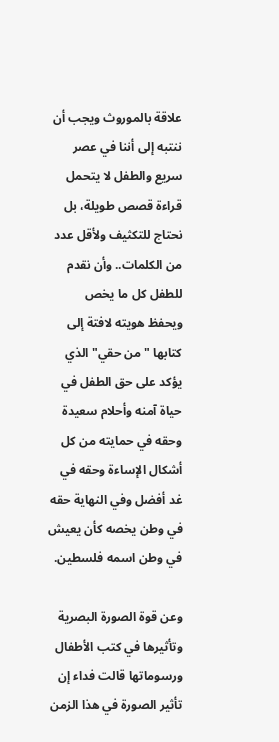علاقة بالموروث ويجب أن ننتبه إلى أننا في عصر سريع والطفل لا يتحمل قراءة قصص طويلة، بل نحتاج للتكثيف ولأقل عدد من الكلمات.. وأن نقدم للطفل كل ما يخص ويحفظ هويته لافتة إلى كتابها " من حقي" الذي يؤكد على حق الطفل في حياة آمنه وأحلام سعيدة وحقه في حمايته من كل أشكال الإساءة وحقه في غد أفضل وفي النهاية حقه في وطن يخصه كأن يعيش في وطن اسمه فلسطين.

وعن قوة الصورة البصرية وتأثيرها في كتب الأطفال ورسوماتها قالت فداء إن تأثير الصورة في هذا الزمن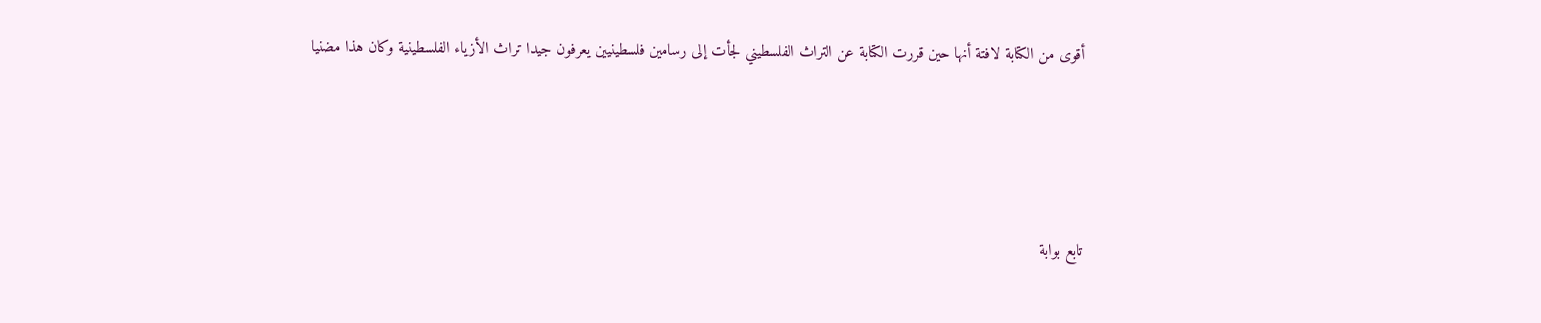أقوى من الكتابة لافتة أنها حين قررت الكتابة عن التراث الفلسطيني لجأت إلى رسامين فلسطينيين يعرفون جيدا تراث الأزياء الفلسطينية وكان هذا مضنيا





تابع بوابة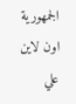الجمهورية اون لاين علي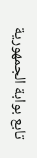تابع بوابة الجمهورية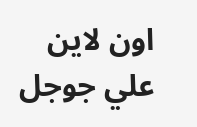اون لاين علي جوجل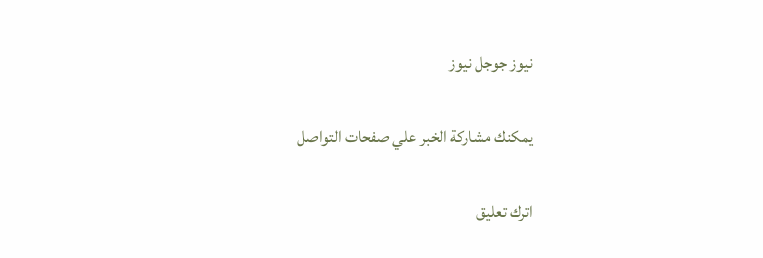نيوز جوجل نيوز

يمكنك مشاركة الخبر علي صفحات التواصل

اترك تعليق